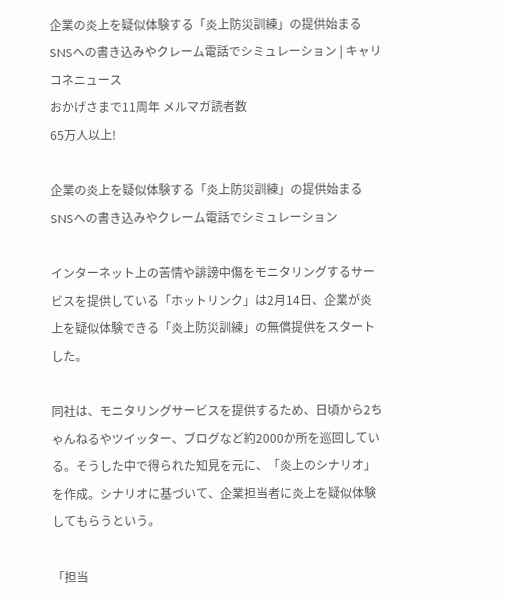企業の炎上を疑似体験する「炎上防災訓練」の提供始まる SNSへの書き込みやクレーム電話でシミュレーション | キャリコネニュース
おかげさまで11周年 メルマガ読者数
65万人以上!

企業の炎上を疑似体験する「炎上防災訓練」の提供始まる SNSへの書き込みやクレーム電話でシミュレーション

インターネット上の苦情や誹謗中傷をモニタリングするサービスを提供している「ホットリンク」は2月14日、企業が炎上を疑似体験できる「炎上防災訓練」の無償提供をスタートした。

同社は、モニタリングサービスを提供するため、日頃から2ちゃんねるやツイッター、ブログなど約2000か所を巡回している。そうした中で得られた知見を元に、「炎上のシナリオ」を作成。シナリオに基づいて、企業担当者に炎上を疑似体験してもらうという。

「担当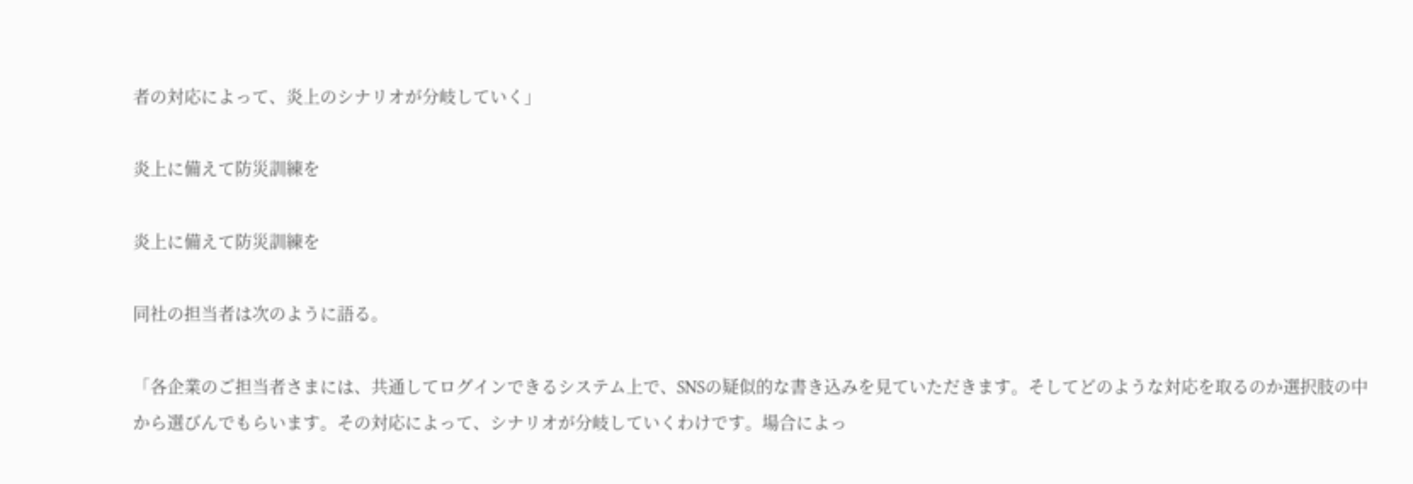者の対応によって、炎上のシナリオが分岐していく」

炎上に備えて防災訓練を

炎上に備えて防災訓練を

同社の担当者は次のように語る。

「各企業のご担当者さまには、共通してログインできるシステム上で、SNSの疑似的な書き込みを見ていただきます。そしてどのような対応を取るのか選択肢の中から選びんでもらいます。その対応によって、シナリオが分岐していくわけです。場合によっ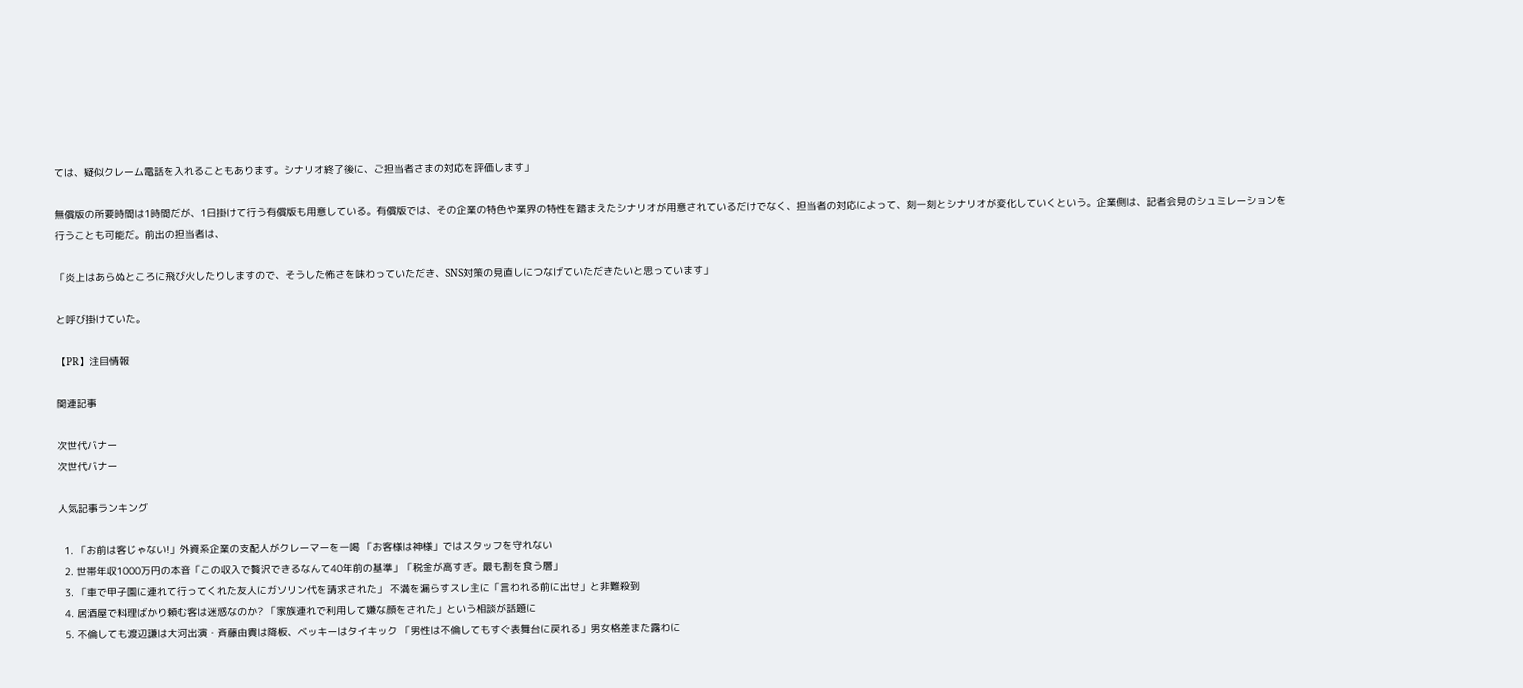ては、疑似クレーム電話を入れることもあります。シナリオ終了後に、ご担当者さまの対応を評価します」

無償版の所要時間は1時間だが、1日掛けて行う有償版も用意している。有償版では、その企業の特色や業界の特性を踏まえたシナリオが用意されているだけでなく、担当者の対応によって、刻一刻とシナリオが変化していくという。企業側は、記者会見のシュミレーションを行うことも可能だ。前出の担当者は、

「炎上はあらぬところに飛び火したりしますので、そうした怖さを味わっていただき、SNS対策の見直しにつなげていただきたいと思っています」

と呼び掛けていた。

【PR】注目情報

関連記事

次世代バナー
次世代バナー

人気記事ランキング

  1. 「お前は客じゃない!」外資系企業の支配人がクレーマーを一喝 「お客様は神様」ではスタッフを守れない
  2. 世帯年収1000万円の本音「この収入で贅沢できるなんて40年前の基準」「税金が高すぎ。最も割を食う層」
  3. 「車で甲子園に連れて行ってくれた友人にガソリン代を請求された」 不満を漏らすスレ主に「言われる前に出せ」と非難殺到
  4. 居酒屋で料理ばかり頼む客は迷惑なのか? 「家族連れで利用して嫌な顔をされた」という相談が話題に
  5. 不倫しても渡辺謙は大河出演・斉藤由貴は降板、ベッキーはタイキック 「男性は不倫してもすぐ表舞台に戻れる」男女格差また露わに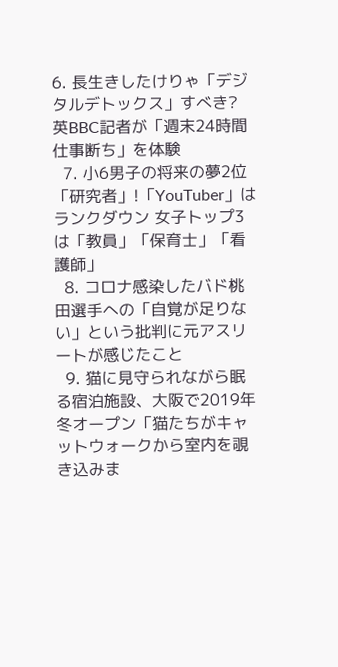6. 長生きしたけりゃ「デジタルデトックス」すべき? 英BBC記者が「週末24時間仕事断ち」を体験
  7. 小6男子の将来の夢2位「研究者」!「YouTuber」はランクダウン 女子トップ3は「教員」「保育士」「看護師」
  8. コロナ感染したバド桃田選手への「自覚が足りない」という批判に元アスリートが感じたこと
  9. 猫に見守られながら眠る宿泊施設、大阪で2019年冬オープン「猫たちがキャットウォークから室内を覗き込みま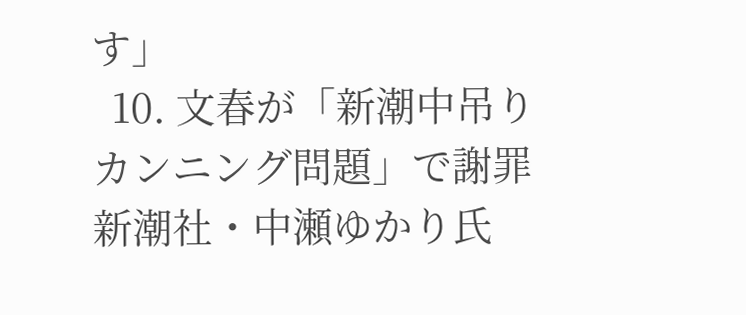す」
  10. 文春が「新潮中吊りカンニング問題」で謝罪 新潮社・中瀬ゆかり氏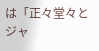は「正々堂々とジャ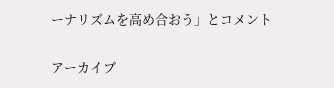ーナリズムを高め合おう」とコメント

アーカイブ